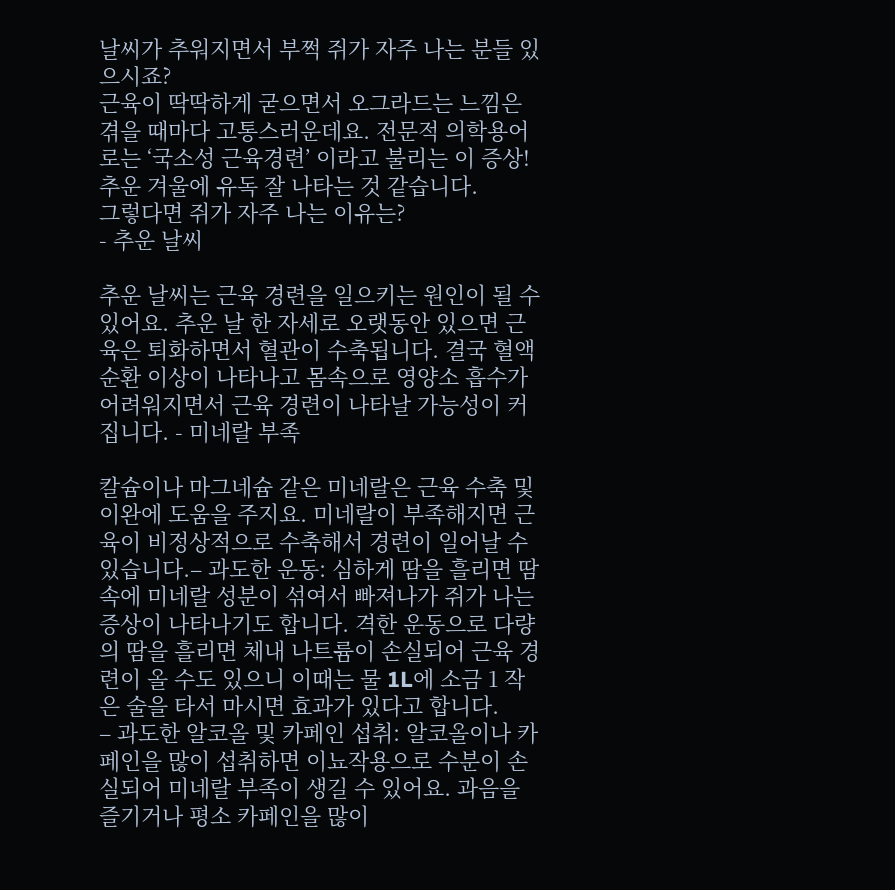날씨가 추워지면서 부쩍 쥐가 자주 나는 분들 있으시죠?
근육이 딱딱하게 굳으면서 오그라드는 느낌은 겪을 때마다 고통스러운데요. 전문적 의학용어로는 ‘국소성 근육경련’ 이라고 불리는 이 증상! 추운 겨울에 유독 잘 나타는 것 같습니다.
그렇다면 쥐가 자주 나는 이유는?
- 추운 날씨

추운 날씨는 근육 경련을 일으키는 원인이 될 수 있어요. 추운 날 한 자세로 오랫동안 있으면 근육은 퇴화하면서 혈관이 수축됩니다. 결국 혈액순환 이상이 나타나고 몸속으로 영양소 흡수가 어려워지면서 근육 경련이 나타날 가능성이 커집니다. - 미네랄 부족

칼슘이나 마그네슘 같은 미네랄은 근육 수축 및 이완에 도움을 주지요. 미네랄이 부족해지면 근육이 비정상적으로 수축해서 경련이 일어날 수 있습니다.– 과도한 운동: 심하게 땀을 흘리면 땀 속에 미네랄 성분이 섞여서 빠져나가 쥐가 나는 증상이 나타나기도 합니다. 격한 운동으로 다량의 땀을 흘리면 체내 나트륨이 손실되어 근육 경련이 올 수도 있으니 이때는 물 1L에 소금 1 작은 술을 타서 마시면 효과가 있다고 합니다.
– 과도한 알코올 및 카페인 섭취: 알코올이나 카페인을 많이 섭취하면 이뇨작용으로 수분이 손실되어 미네랄 부족이 생길 수 있어요. 과음을 즐기거나 평소 카페인을 많이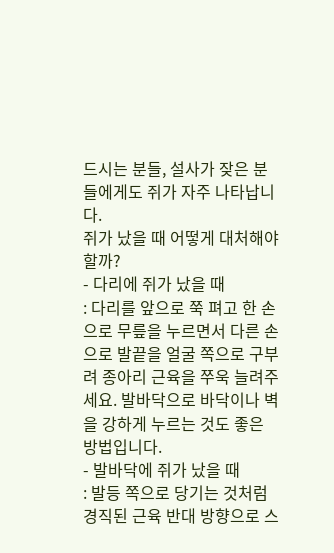드시는 분들, 설사가 잦은 분들에게도 쥐가 자주 나타납니다.
쥐가 났을 때 어떻게 대처해야 할까?
- 다리에 쥐가 났을 때
: 다리를 앞으로 쭉 펴고 한 손으로 무릎을 누르면서 다른 손으로 발끝을 얼굴 쪽으로 구부려 종아리 근육을 쭈욱 늘려주세요. 발바닥으로 바닥이나 벽을 강하게 누르는 것도 좋은 방법입니다.
- 발바닥에 쥐가 났을 때
: 발등 쪽으로 당기는 것처럼 경직된 근육 반대 방향으로 스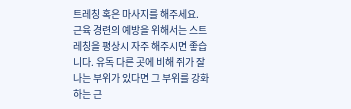트레칭 혹은 마사지를 해주세요.
근육 경련의 예방을 위해서는 스트레칭을 평상시 자주 해주시면 좋습니다. 유독 다른 곳에 비해 쥐가 잘 나는 부위가 있다면 그 부위를 강화하는 근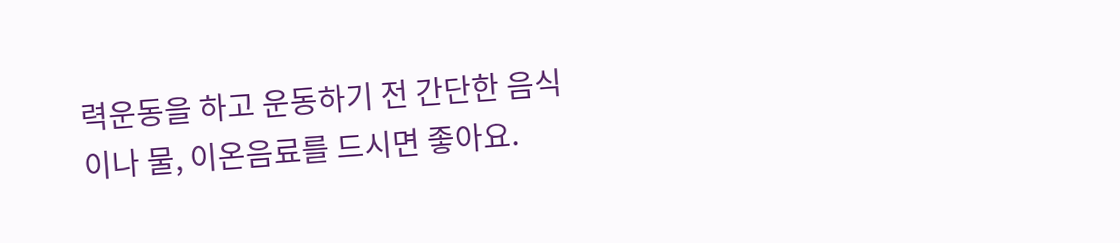력운동을 하고 운동하기 전 간단한 음식이나 물, 이온음료를 드시면 좋아요.